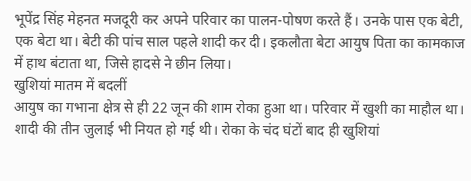भूपेंद्र सिंह मेहनत मजदूरी कर अपने परिवार का पालन-पोषण करते हैं। उनके पास एक बेटी, एक बेटा था। बेटी की पांच साल पहले शादी कर दी। इकलौता बेटा आयुष पिता का कामकाज में हाथ बंटाता था, जिसे हादसे ने छीन लिया।
खुशियां मातम में बदलीं
आयुष का गभाना क्षेत्र से ही 22 जून की शाम रोका हुआ था। परिवार में खुशी का माहौल था। शादी की तीन जुलाई भी नियत हो गई थी। रोका के चंद घंटों बाद ही खुशियां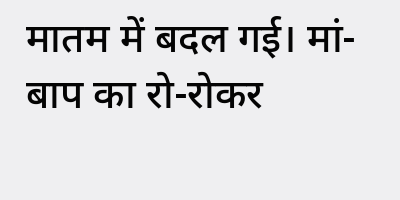मातम में बदल गई। मां-बाप का रो-रोकर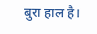बुरा हाल है।